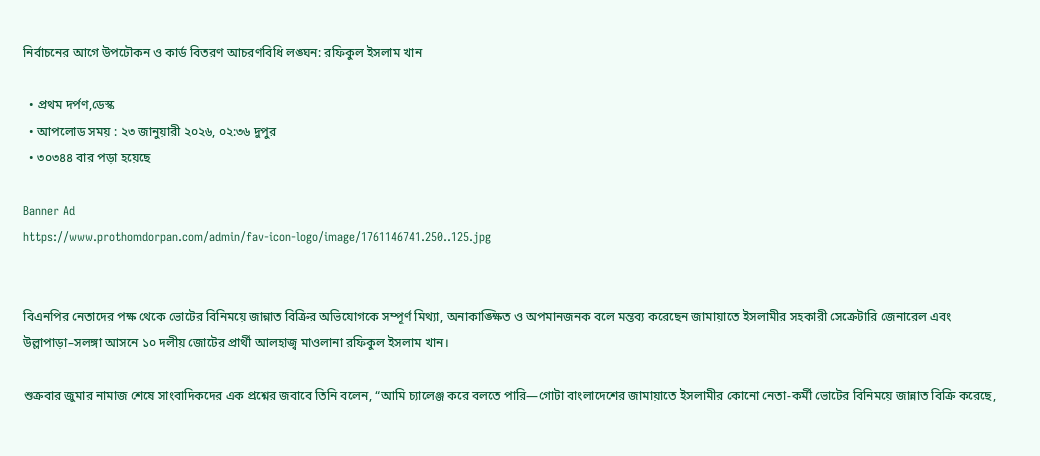নির্বাচনের আগে উপঢৌকন ও কার্ড বিতরণ আচরণবিধি লঙ্ঘন: রফিকুল ইসলাম খান

  • প্রথম দর্পণ,ডেস্ক
  • আপলোড সময় : ২৩ জানুয়ারী ২০২৬, ০২:৩৬ দুপুর
  • ৩০৩৪৪ বার পড়া হয়েছে

Banner Ad
https://www.prothomdorpan.com/admin/fav-icon-logo/image/1761146741.250..125.jpg


বিএনপির নেতাদের পক্ষ থেকে ভোটের বিনিময়ে জান্নাত বিক্রির অভিযোগকে সম্পূর্ণ মিথ্যা, অনাকাঙ্ক্ষিত ও অপমানজনক বলে মন্তব্য করেছেন জামায়াতে ইসলামীর সহকারী সেক্রেটারি জেনারেল এবং উল্লাপাড়া–সলঙ্গা আসনে ১০ দলীয় জোটের প্রার্থী আলহাজ্ব মাওলানা রফিকুল ইসলাম খান।

শুক্রবার জুমার নামাজ শেষে সাংবাদিকদের এক প্রশ্নের জবাবে তিনি বলেন, “আমি চ্যালেঞ্জ করে বলতে পারি—গোটা বাংলাদেশের জামায়াতে ইসলামীর কোনো নেতা-কর্মী ভোটের বিনিময়ে জান্নাত বিক্রি করেছে,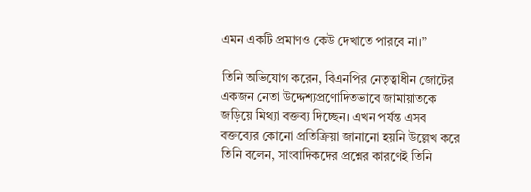এমন একটি প্রমাণও কেউ দেখাতে পারবে না।”

তিনি অভিযোগ করেন, বিএনপির নেতৃত্বাধীন জোটের একজন নেতা উদ্দেশ্যপ্রণোদিতভাবে জামায়াতকে জড়িয়ে মিথ্যা বক্তব্য দিচ্ছেন। এখন পর্যন্ত এসব বক্তব্যের কোনো প্রতিক্রিয়া জানানো হয়নি উল্লেখ করে তিনি বলেন, সাংবাদিকদের প্রশ্নের কারণেই তিনি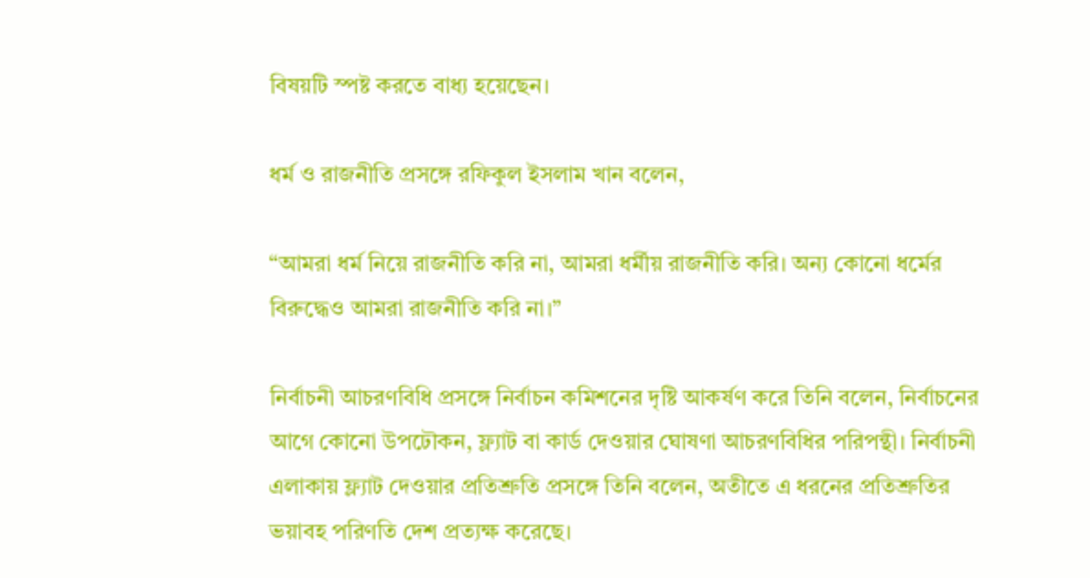বিষয়টি স্পষ্ট করতে বাধ্য হয়েছেন।

ধর্ম ও রাজনীতি প্রসঙ্গে রফিকুল ইসলাম খান বলেন,

“আমরা ধর্ম নিয়ে রাজনীতি করি না, আমরা ধর্মীয় রাজনীতি করি। অন্য কোনো ধর্মের বিরুদ্ধেও আমরা রাজনীতি করি না।”

নির্বাচনী আচরণবিধি প্রসঙ্গে নির্বাচন কমিশনের দৃষ্টি আকর্ষণ করে তিনি বলেন, নির্বাচনের আগে কোনো উপঢৌকন, ফ্ল্যাট বা কার্ড দেওয়ার ঘোষণা আচরণবিধির পরিপন্থী। নির্বাচনী এলাকায় ফ্ল্যাট দেওয়ার প্রতিশ্রুতি প্রসঙ্গে তিনি বলেন, অতীতে এ ধরনের প্রতিশ্রুতির ভয়াবহ পরিণতি দেশ প্রত্যক্ষ করেছে।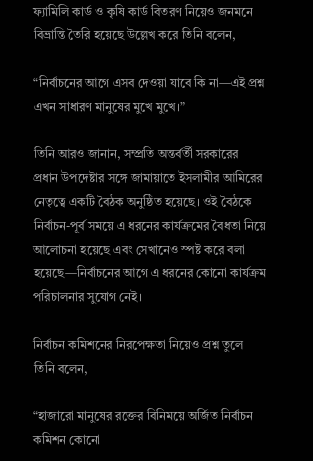ফ্যামিলি কার্ড ও কৃষি কার্ড বিতরণ নিয়েও জনমনে বিভ্রান্তি তৈরি হয়েছে উল্লেখ করে তিনি বলেন,

“নির্বাচনের আগে এসব দেওয়া যাবে কি না—এই প্রশ্ন এখন সাধারণ মানুষের মুখে মুখে।”

তিনি আরও জানান, সম্প্রতি অন্তর্বর্তী সরকারের প্রধান উপদেষ্টার সঙ্গে জামায়াতে ইসলামীর আমিরের নেতৃত্বে একটি বৈঠক অনুষ্ঠিত হয়েছে। ওই বৈঠকে নির্বাচন-পূর্ব সময়ে এ ধরনের কার্যক্রমের বৈধতা নিয়ে আলোচনা হয়েছে এবং সেখানেও স্পষ্ট করে বলা হয়েছে—নির্বাচনের আগে এ ধরনের কোনো কার্যক্রম পরিচালনার সুযোগ নেই।

নির্বাচন কমিশনের নিরপেক্ষতা নিয়েও প্রশ্ন তুলে তিনি বলেন,

“হাজারো মানুষের রক্তের বিনিময়ে অর্জিত নির্বাচন কমিশন কোনো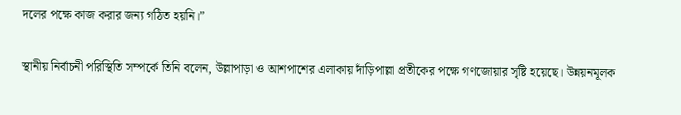দলের পক্ষে কাজ করার জন্য গঠিত হয়নি।”

স্থানীয় নির্বাচনী পরিস্থিতি সম্পর্কে তিনি বলেন, উল্লাপাড়া ও আশপাশের এলাকায় দাঁড়িপাল্লা প্রতীকের পক্ষে গণজোয়ার সৃষ্টি হয়েছে। উন্নয়নমূলক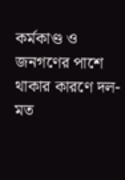কর্মকাণ্ড ও জনগণের পাশে থাকার কারণে দল-মত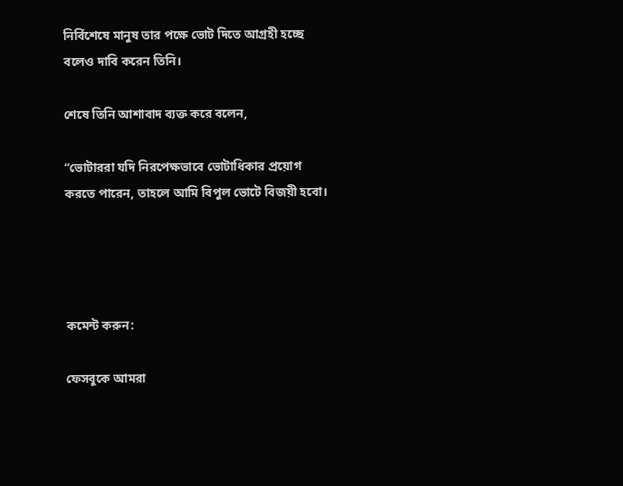নির্বিশেষে মানুষ তার পক্ষে ভোট দিতে আগ্রহী হচ্ছে বলেও দাবি করেন তিনি।

শেষে তিনি আশাবাদ ব্যক্ত করে বলেন,

“ভোটাররা যদি নিরপেক্ষভাবে ভোটাধিকার প্রয়োগ করতে পারেন, তাহলে আমি বিপুল ভোটে বিজয়ী হবো।




কমেন্ট করুন:

ফেসবুকে আমরা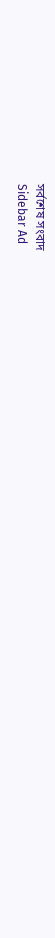সর্বশেষ সংবাদ
Sidebar Ad